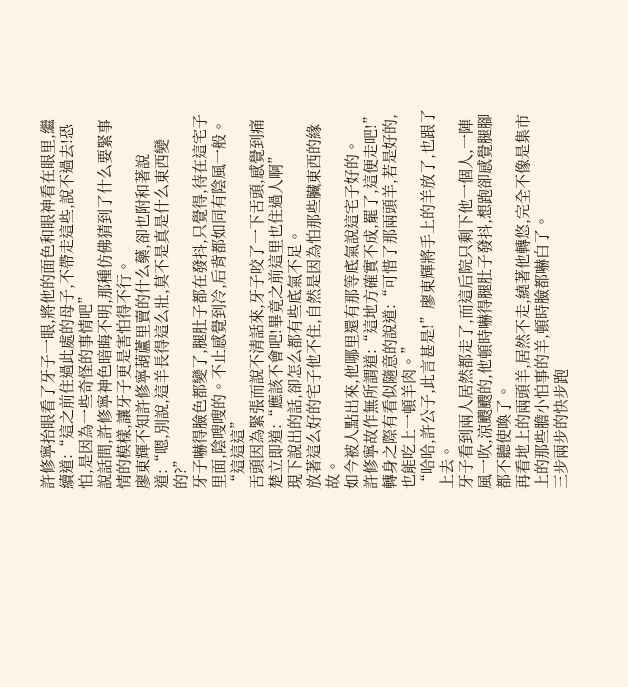許修寧抬眼看了牙子一眼,將他的面色和眼神看在眼里,繼續道:“這之前住過此處的母子,不帶走這些,說不過去!恐怕,是因為一些奇怪的事情吧”
說話間,許修寧神色暗晦不明,那種仿佛猜到了什么要緊事情的模樣,讓牙子更是害怕得不行。
廖東輝不知許修寧葫蘆里賣的什么藥,卻也附和著說道:“嗯,別說,這羊長得這么壯,莫不是真是什么東西變的?”
牙子嚇得臉色都變了,腿肚子都在發抖,只覺得,待在這宅子里面,陰嗖嗖的。不止感覺到冷,后背都如同有陰風一般。
“這這這”
舌頭因為緊張而說不清話來,牙子咬了一下舌頭,感覺到痛楚立即道:“應該不會吧!畢竟之前這里也住過人啊”
現下說出的話,卻怎么都有些底氣不足。
放著這么好的宅子他不住,自然是因為怕那些臟東西的緣故。
如今被人點出來,他哪里還有那等底氣說這宅子好的。
許修寧故作無所謂道:“這地方確實不成,罷了,這便走吧!”轉身之際有看似隨意的說道:“可惜了那兩頭羊,若是好的,也能吃上一頓羊肉。”
“哈哈,許公子,此言甚是!”廖東輝將手上的羊放了,也跟了上去。
牙子看到兩人居然都走了,而這后院只剩下他一個人,一陣風一吹,涼颼颼的,他頓時嚇得腿肚子發抖,想跑卻感覺腿腳都不聽使喚了。
再看地上的兩頭羊,居然不走,繞著他轉悠,完全不像是集市上的那些膽小怕事的羊,頓時臉都嚇白了。
三步兩步的快步跑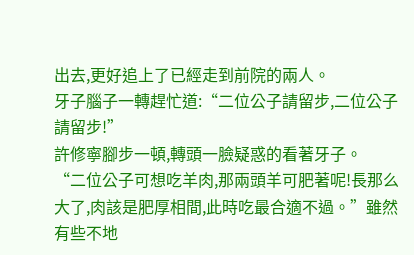出去,更好追上了已經走到前院的兩人。
牙子腦子一轉趕忙道:“二位公子請留步,二位公子請留步!”
許修寧腳步一頓,轉頭一臉疑惑的看著牙子。
“二位公子可想吃羊肉,那兩頭羊可肥著呢!長那么大了,肉該是肥厚相間,此時吃最合適不過。”雖然有些不地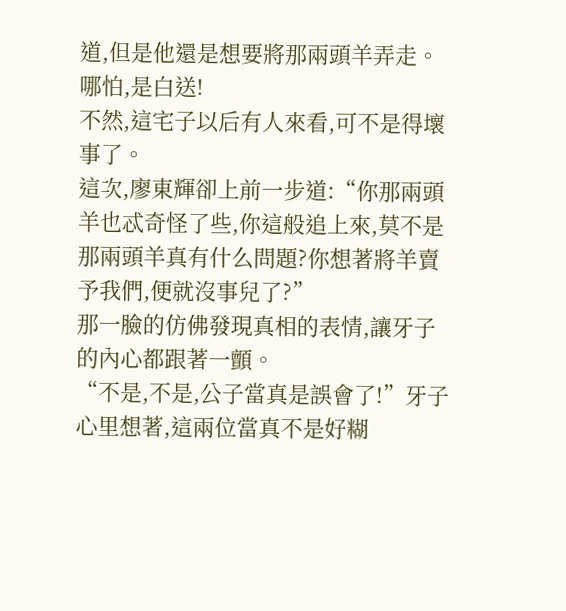道,但是他還是想要將那兩頭羊弄走。
哪怕,是白送!
不然,這宅子以后有人來看,可不是得壞事了。
這次,廖東輝卻上前一步道:“你那兩頭羊也忒奇怪了些,你這般追上來,莫不是那兩頭羊真有什么問題?你想著將羊賣予我們,便就沒事兒了?”
那一臉的仿佛發現真相的表情,讓牙子的內心都跟著一顫。
“不是,不是,公子當真是誤會了!”牙子心里想著,這兩位當真不是好糊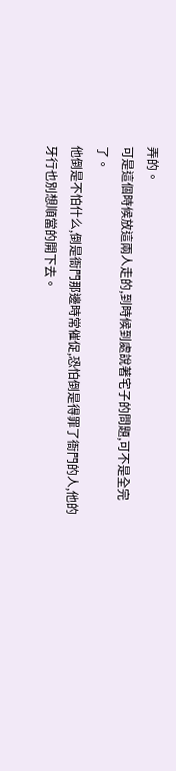弄的。
可是這個時候放這兩人走的,到時候到處說著宅子的問題,可不是全完了。
他倒是不怕什么,倒是衙門那邊時常催促,恐怕倒是得罪了衙門的人,他的牙行也別想順當的開下去。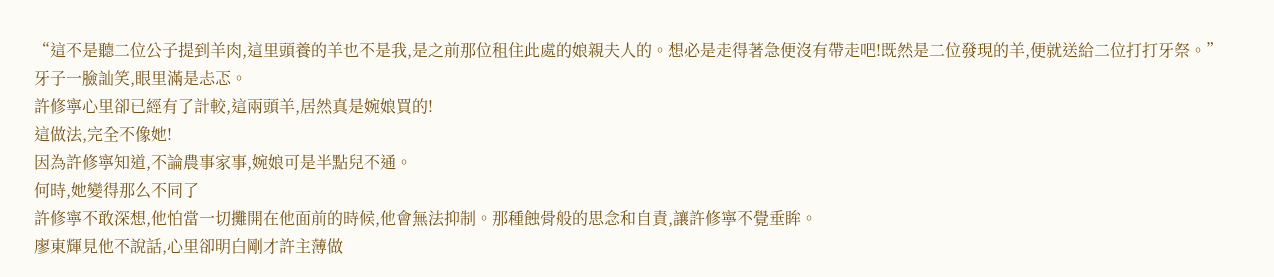“這不是聽二位公子提到羊肉,這里頭養的羊也不是我,是之前那位租住此處的娘親夫人的。想必是走得著急便沒有帶走吧!既然是二位發現的羊,便就送給二位打打牙祭。”
牙子一臉訕笑,眼里滿是忐忑。
許修寧心里卻已經有了計較,這兩頭羊,居然真是婉娘買的!
這做法,完全不像她!
因為許修寧知道,不論農事家事,婉娘可是半點兒不通。
何時,她變得那么不同了
許修寧不敢深想,他怕當一切攤開在他面前的時候,他會無法抑制。那種蝕骨般的思念和自責,讓許修寧不覺垂眸。
廖東輝見他不說話,心里卻明白剛才許主薄做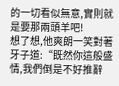的一切看似無意,實則就是要那兩頭羊吧!
想了想,他爽朗一笑對著牙子道:“既然你這般盛情,我們倒是不好推辭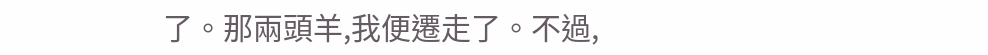了。那兩頭羊,我便遷走了。不過,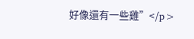好像還有一些雞”</p>